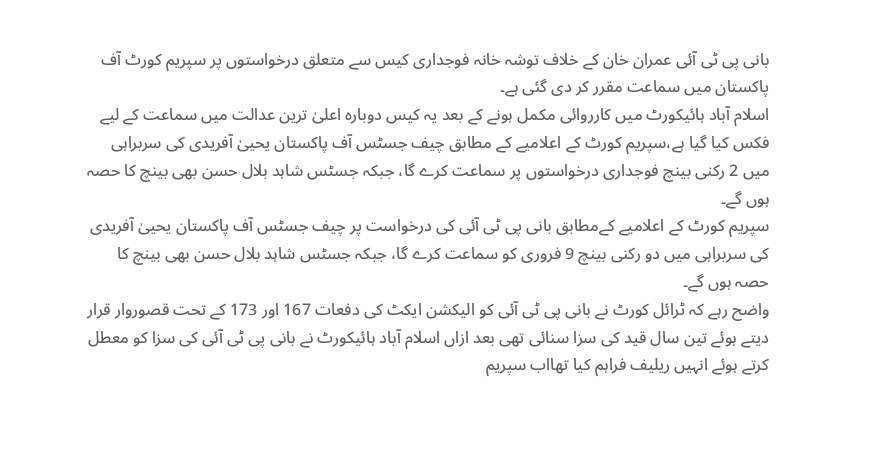بانی پی ٹی آئی عمران خان کے خلاف توشہ خانہ فوجداری کیس سے متعلق درخواستوں پر سپریم کورٹ آف پاکستان میں سماعت مقرر کر دی گئی ہے۔
اسلام آباد ہائیکورٹ میں کارروائی مکمل ہونے کے بعد یہ کیس دوبارہ اعلیٰ ترین عدالت میں سماعت کے لیے فکس کیا گیا ہے،سپریم کورٹ کے اعلامیے کے مطابق چیف جسٹس آف پاکستان یحییٰ آفریدی کی سربراہی میں 2 رکنی بینچ فوجداری درخواستوں پر سماعت کرے گا، جبکہ جسٹس شاہد بلال حسن بھی بینچ کا حصہ ہوں گے۔
سپریم کورٹ کے اعلامیے کےمطابق بانی پی ٹی آئی کی درخواست پر چیف جسٹس آف پاکستان یحییٰ آفریدی کی سربراہی میں دو رکنی بینچ 9 فروری کو سماعت کرے گا، جبکہ جسٹس شاہد بلال حسن بھی بینچ کا حصہ ہوں گے۔
واضح رہے کہ ٹرائل کورٹ نے بانی پی ٹی آئی کو الیکشن ایکٹ کی دفعات 167 اور 173 کے تحت قصوروار قرار دیتے ہوئے تین سال قید کی سزا سنائی تھی بعد ازاں اسلام آباد ہائیکورٹ نے بانی پی ٹی آئی کی سزا کو معطل کرتے ہوئے انہیں ریلیف فراہم کیا تھااب سپریم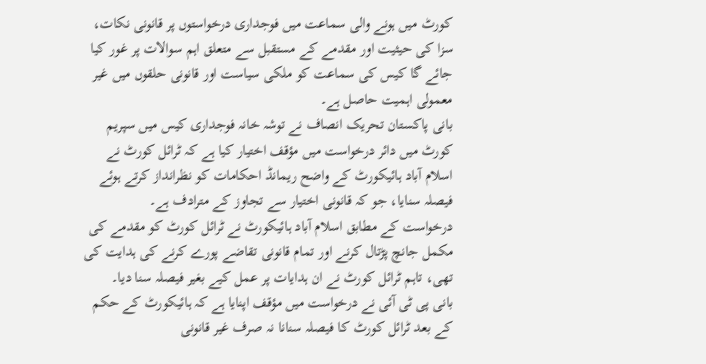کورٹ میں ہونے والی سماعت میں فوجداری درخواستوں پر قانونی نکات، سزا کی حیثیت اور مقدمے کے مستقبل سے متعلق اہم سوالات پر غور کیا جائے گا کیس کی سماعت کو ملکی سیاست اور قانونی حلقوں میں غیر معمولی اہمیت حاصل ہے۔
بانی پاکستان تحریک انصاف نے توشہ خانہ فوجداری کیس میں سپریم کورٹ میں دائر درخواست میں مؤقف اختیار کیا ہے کہ ٹرائل کورٹ نے اسلام آباد ہائیکورٹ کے واضح ریمانڈ احکامات کو نظرانداز کرتے ہوئے فیصلہ سنایا، جو کہ قانونی اختیار سے تجاوز کے مترادف ہے۔
درخواست کے مطابق اسلام آباد ہائیکورٹ نے ٹرائل کورٹ کو مقدمے کی مکمل جانچ پڑتال کرنے اور تمام قانونی تقاضے پورے کرنے کی ہدایت کی تھی، تاہم ٹرائل کورٹ نے ان ہدایات پر عمل کیے بغیر فیصلہ سنا دیا۔
بانی پی ٹی آئی نے درخواست میں مؤقف اپنایا ہے کہ ہائیکورٹ کے حکم کے بعد ٹرائل کورٹ کا فیصلہ سنانا نہ صرف غیر قانونی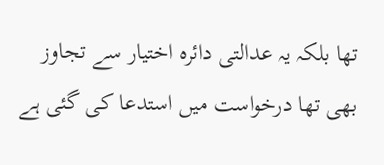تھا بلکہ یہ عدالتی دائرہ اختیار سے تجاوز بھی تھا درخواست میں استدعا کی گئی ہے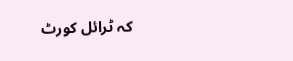کہ ٹرائل کورٹ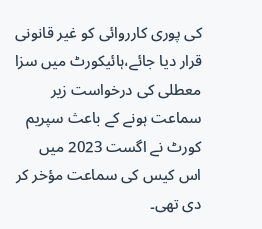کی پوری کارروائی کو غیر قانونی قرار دیا جائے،ہائیکورٹ میں سزا معطلی کی درخواست زیر سماعت ہونے کے باعث سپریم کورٹ نے اگست 2023 میں اس کیس کی سماعت مؤخر کر دی تھی۔